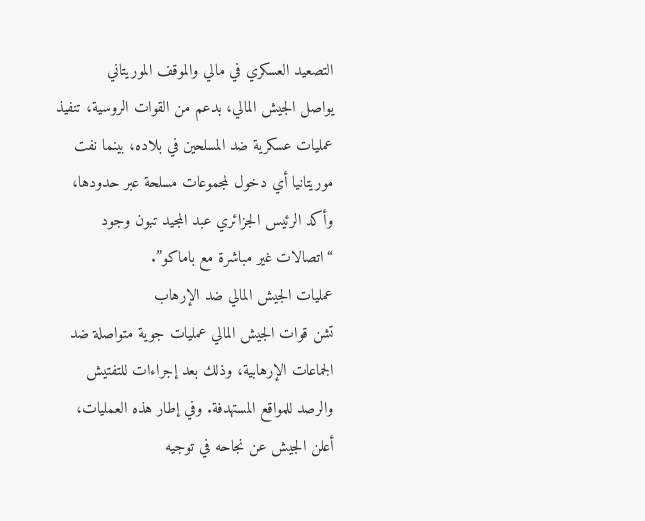التصعيد العسكري في مالي والموقف الموريتاني
يواصل الجيش المالي، بدعم من القوات الروسية، تنفيذ عمليات عسكرية ضد المسلحين في بلاده، بينما نفت موريتانيا أي دخول لمجموعات مسلحة عبر حدودها، وأكد الرئيس الجزائري عبد المجيد تبون وجود “اتصالات غير مباشرة مع باماكو”.
عمليات الجيش المالي ضد الإرهاب
تشن قوات الجيش المالي عمليات جوية متواصلة ضد الجماعات الإرهابية، وذلك بعد إجراءات للتفتيش والرصد للمواقع المستهدفة. وفي إطار هذه العمليات، أعلن الجيش عن نجاحه في توجيه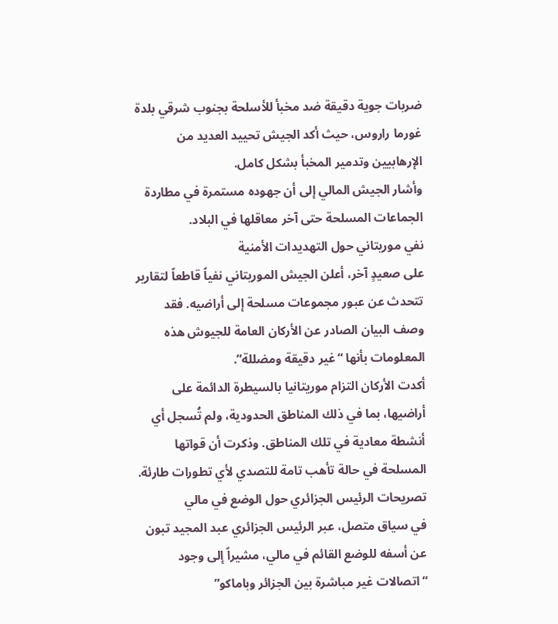ضربات جوية دقيقة ضد مخبأ للأسلحة بجنوب شرقي بلدة غورما راروس، حيث أكد الجيش تحييد العديد من الإرهابيين وتدمير المخبأ بشكل كامل.
وأشار الجيش المالي إلى أن جهوده مستمرة في مطاردة الجماعات المسلحة حتى آخر معاقلها في البلاد.
نفي موريتاني حول التهديدات الأمنية
على صعيدٍ آخر، أعلن الجيش الموريتاني نفياً قاطعاً لتقارير تتحدث عن عبور مجموعات مسلحة إلى أراضيه. فقد وصف البيان الصادر عن الأركان العامة للجيوش هذه المعلومات بأنها “غير دقيقة ومضللة”.
أكدت الأركان التزام موريتانيا بالسيطرة الدائمة على أراضيها، بما في ذلك المناطق الحدودية، ولم تُسجل أي أنشطة معادية في تلك المناطق. وذكرت أن قواتها المسلحة في حالة تأهب تامة للتصدي لأي تطورات طارئة.
تصريحات الرئيس الجزائري حول الوضع في مالي
في سياق متصل، عبر الرئيس الجزائري عبد المجيد تبون عن أسفه للوضع القائم في مالي، مشيراً إلى وجود “اتصالات غير مباشرة بين الجزائر وباماكو”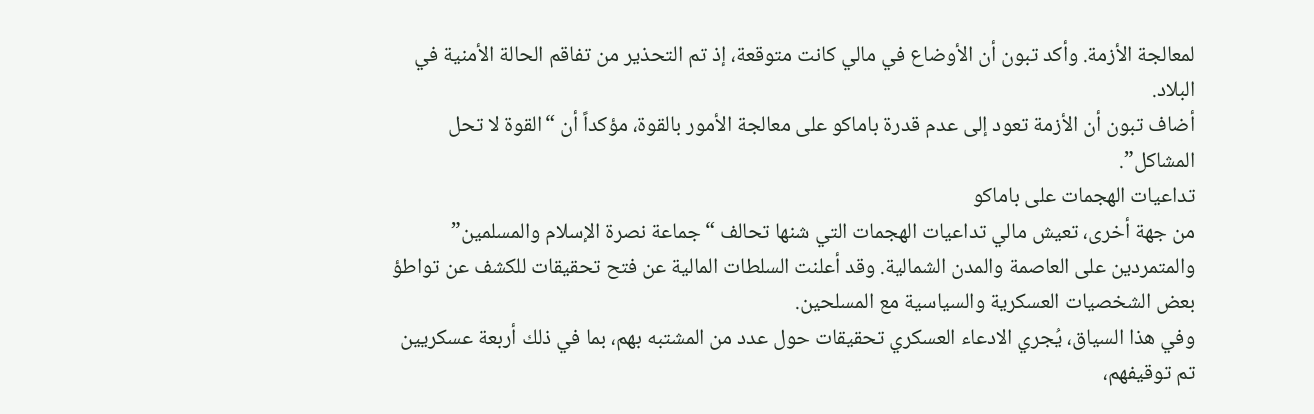لمعالجة الأزمة. وأكد تبون أن الأوضاع في مالي كانت متوقعة، إذ تم التحذير من تفاقم الحالة الأمنية في البلاد.
أضاف تبون أن الأزمة تعود إلى عدم قدرة باماكو على معالجة الأمور بالقوة، مؤكداً أن “القوة لا تحل المشاكل”.
تداعيات الهجمات على باماكو
من جهة أخرى، تعيش مالي تداعيات الهجمات التي شنها تحالف “جماعة نصرة الإسلام والمسلمين” والمتمردين على العاصمة والمدن الشمالية. وقد أعلنت السلطات المالية عن فتح تحقيقات للكشف عن تواطؤ بعض الشخصيات العسكرية والسياسية مع المسلحين.
وفي هذا السياق، يُجري الادعاء العسكري تحقيقات حول عدد من المشتبه بهم، بما في ذلك أربعة عسكريين تم توقيفهم،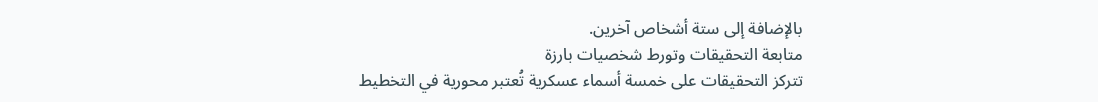بالإضافة إلى ستة أشخاص آخرين.
متابعة التحقيقات وتورط شخصيات بارزة
تتركز التحقيقات على خمسة أسماء عسكرية تُعتبر محورية في التخطيط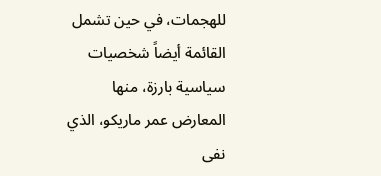للهجمات، في حين تشمل القائمة أيضاً شخصيات سياسية بارزة، منها المعارض عمر ماريكو، الذي نفى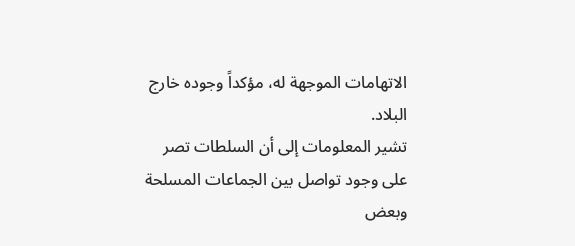الاتهامات الموجهة له، مؤكداً وجوده خارج البلاد.
تشير المعلومات إلى أن السلطات تصر على وجود تواصل بين الجماعات المسلحة وبعض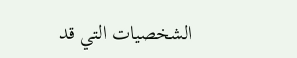الشخصيات التي قد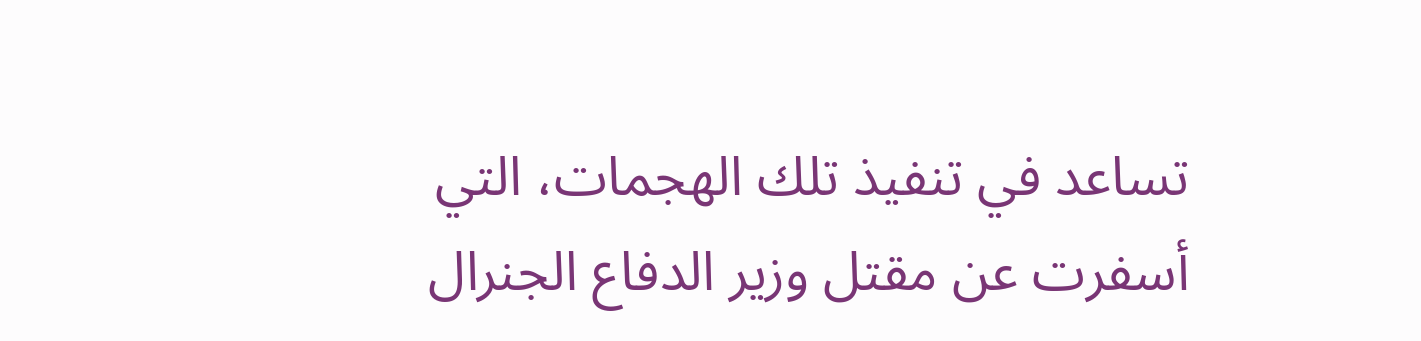تساعد في تنفيذ تلك الهجمات، التي أسفرت عن مقتل وزير الدفاع الجنرال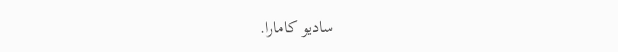ساديو كامارا.